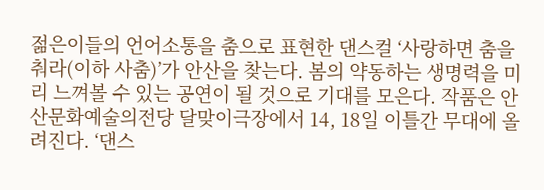젊은이들의 언어소통을 춤으로 표현한 댄스컬 ‘사랑하면 춤을 춰라(이하 사춤)’가 안산을 찾는다. 봄의 약동하는 생명력을 미리 느껴볼 수 있는 공연이 될 것으로 기대를 모은다. 작품은 안산문화예술의전당 달맞이극장에서 14, 18일 이틀간 무대에 올려진다. ‘댄스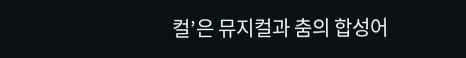컬’은 뮤지컬과 춤의 합성어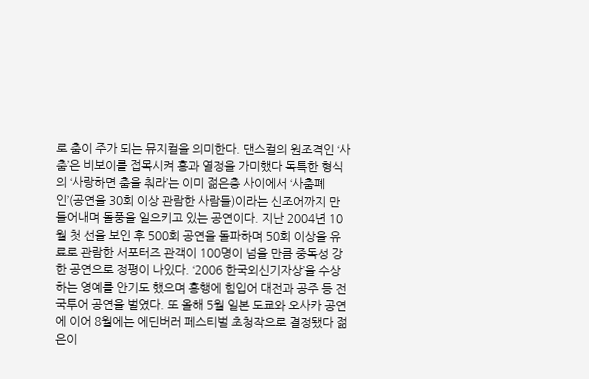로 춤이 주가 되는 뮤지컬을 의미한다. 댄스컬의 원조격인 ‘사춤’은 비보이를 접목시켜 흥과 열정을 가미했다 독특한 형식의 ‘사랑하면 춤을 춰라’는 이미 젊은층 사이에서 ‘사춤폐인’(공연을 30회 이상 관람한 사람들)이라는 신조어까지 만들어내며 돌풍을 일으키고 있는 공연이다. 지난 2004년 10월 첫 선을 보인 후 500회 공연을 돌파하며 50회 이상을 유료로 관람한 서포터즈 관객이 100명이 넘을 만큼 중독성 강한 공연으로 정평이 나있다. ‘2006 한국외신기자상’을 수상하는 영예를 안기도 했으며 흥행에 힘입어 대전과 공주 등 전국투어 공연을 벌였다. 또 올해 5월 일본 도쿄와 오사카 공연에 이어 8월에는 에딘버러 페스티벌 초청작으로 결정됐다 젊은이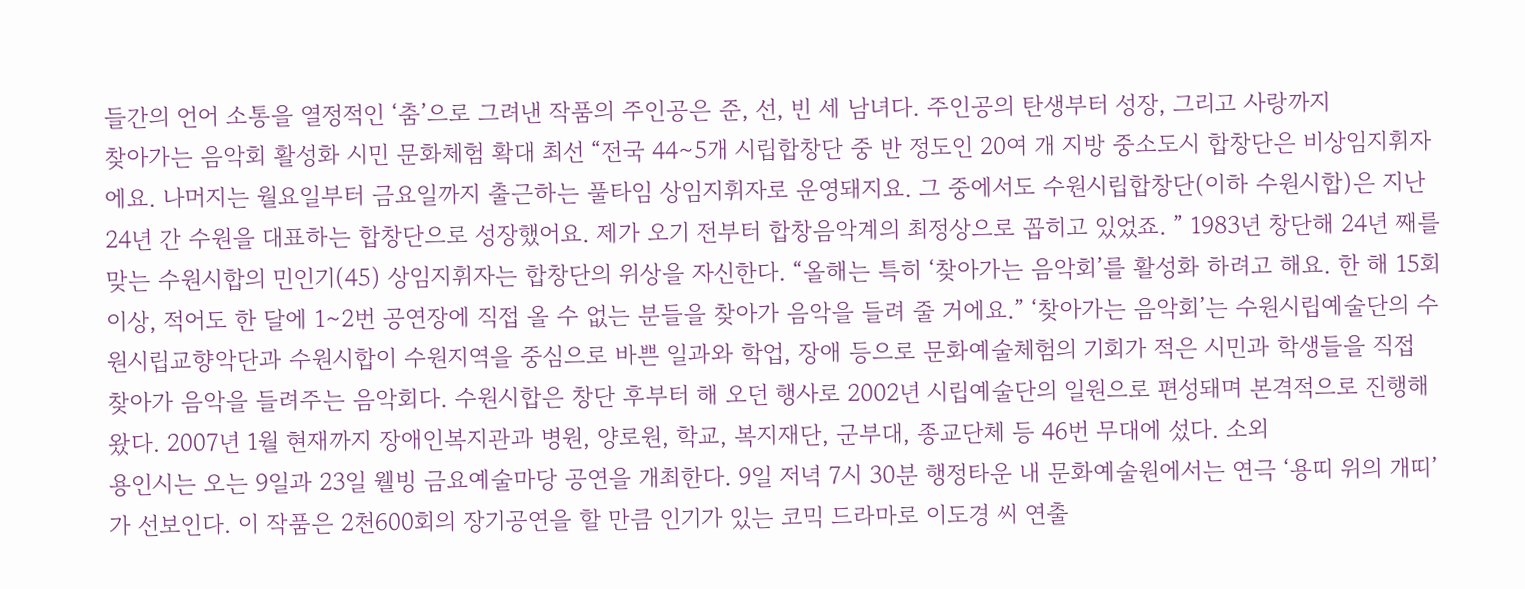들간의 언어 소통을 열정적인 ‘춤’으로 그려낸 작품의 주인공은 준, 선, 빈 세 남녀다. 주인공의 탄생부터 성장, 그리고 사랑까지
찾아가는 음악회 활성화 시민 문화체험 확대 최선 “전국 44∼5개 시립합창단 중 반 정도인 20여 개 지방 중소도시 합창단은 비상임지휘자에요. 나머지는 월요일부터 금요일까지 출근하는 풀타임 상임지휘자로 운영돼지요. 그 중에서도 수원시립합창단(이하 수원시합)은 지난 24년 간 수원을 대표하는 합창단으로 성장했어요. 제가 오기 전부터 합창음악계의 최정상으로 꼽히고 있었죠. ” 1983년 창단해 24년 째를 맞는 수원시합의 민인기(45) 상임지휘자는 합창단의 위상을 자신한다. “올해는 특히 ‘찾아가는 음악회’를 활성화 하려고 해요. 한 해 15회 이상, 적어도 한 달에 1∼2번 공연장에 직접 올 수 없는 분들을 찾아가 음악을 들려 줄 거에요.” ‘찾아가는 음악회’는 수원시립예술단의 수원시립교향악단과 수원시합이 수원지역을 중심으로 바쁜 일과와 학업, 장애 등으로 문화예술체험의 기회가 적은 시민과 학생들을 직접 찾아가 음악을 들려주는 음악회다. 수원시합은 창단 후부터 해 오던 행사로 2002년 시립예술단의 일원으로 편성돼며 본격적으로 진행해 왔다. 2007년 1월 현재까지 장애인복지관과 병원, 양로원, 학교, 복지재단, 군부대, 종교단체 등 46번 무대에 섰다. 소외
용인시는 오는 9일과 23일 웰빙 금요예술마당 공연을 개최한다. 9일 저녁 7시 30분 행정타운 내 문화예술원에서는 연극 ‘용띠 위의 개띠’가 선보인다. 이 작품은 2천600회의 장기공연을 할 만큼 인기가 있는 코믹 드라마로 이도경 씨 연출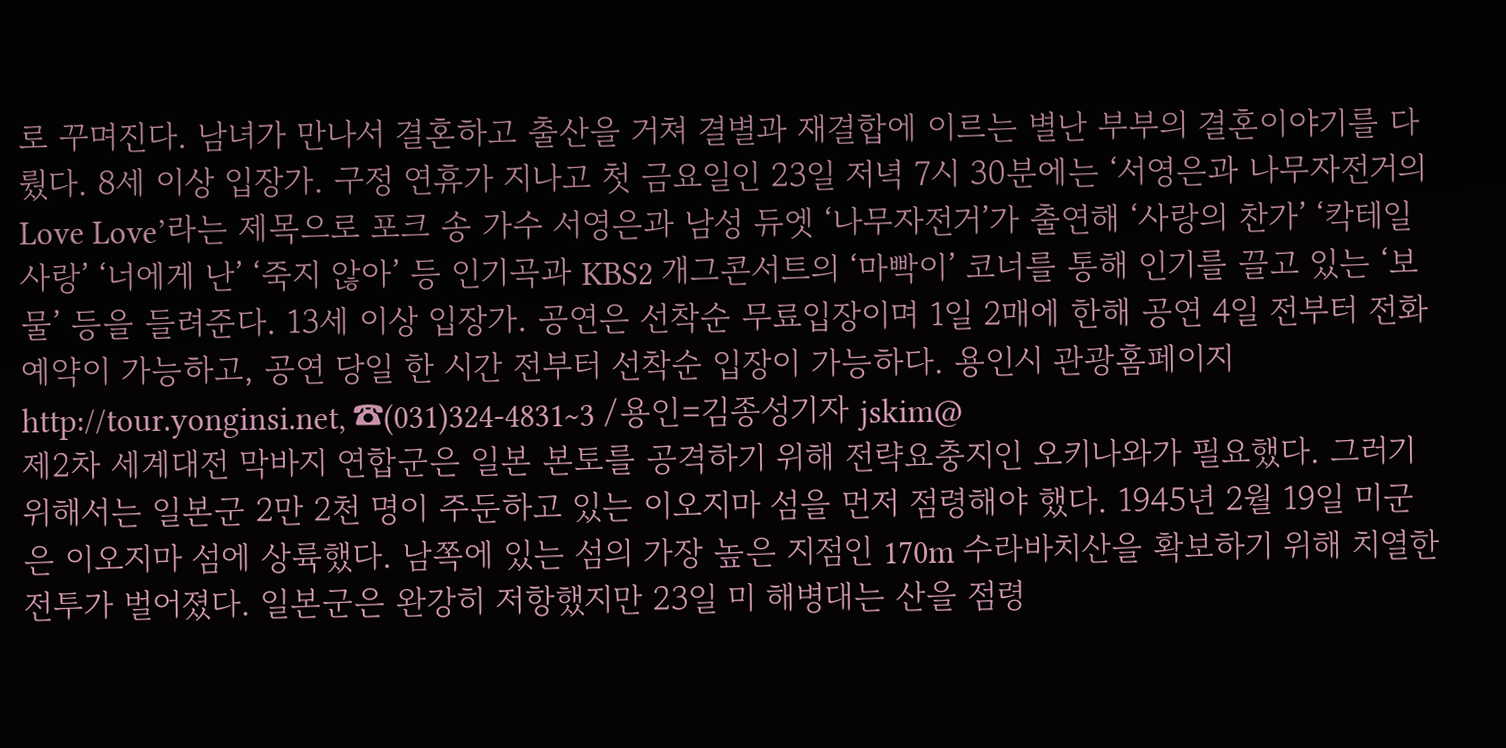로 꾸며진다. 남녀가 만나서 결혼하고 출산을 거쳐 결별과 재결합에 이르는 별난 부부의 결혼이야기를 다뤘다. 8세 이상 입장가. 구정 연휴가 지나고 첫 금요일인 23일 저녁 7시 30분에는 ‘서영은과 나무자전거의 Love Love’라는 제목으로 포크 송 가수 서영은과 남성 듀엣 ‘나무자전거’가 출연해 ‘사랑의 찬가’ ‘칵테일 사랑’ ‘너에게 난’ ‘죽지 않아’ 등 인기곡과 KBS2 개그콘서트의 ‘마빡이’ 코너를 통해 인기를 끌고 있는 ‘보물’ 등을 들려준다. 13세 이상 입장가. 공연은 선착순 무료입장이며 1일 2매에 한해 공연 4일 전부터 전화예약이 가능하고, 공연 당일 한 시간 전부터 선착순 입장이 가능하다. 용인시 관광홈페이지 http://tour.yonginsi.net, ☎(031)324-4831~3 /용인=김종성기자 jskim@
제2차 세계대전 막바지 연합군은 일본 본토를 공격하기 위해 전략요충지인 오키나와가 필요했다. 그러기 위해서는 일본군 2만 2천 명이 주둔하고 있는 이오지마 섬을 먼저 점령해야 했다. 1945년 2월 19일 미군은 이오지마 섬에 상륙했다. 남쪽에 있는 섬의 가장 높은 지점인 170m 수라바치산을 확보하기 위해 치열한 전투가 벌어졌다. 일본군은 완강히 저항했지만 23일 미 해병대는 산을 점령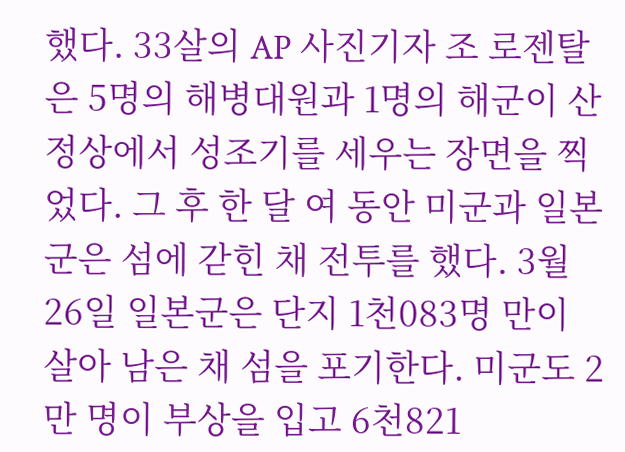했다. 33살의 AP 사진기자 조 로젠탈은 5명의 해병대원과 1명의 해군이 산 정상에서 성조기를 세우는 장면을 찍었다. 그 후 한 달 여 동안 미군과 일본군은 섬에 갇힌 채 전투를 했다. 3월 26일 일본군은 단지 1천083명 만이 살아 남은 채 섬을 포기한다. 미군도 2만 명이 부상을 입고 6천821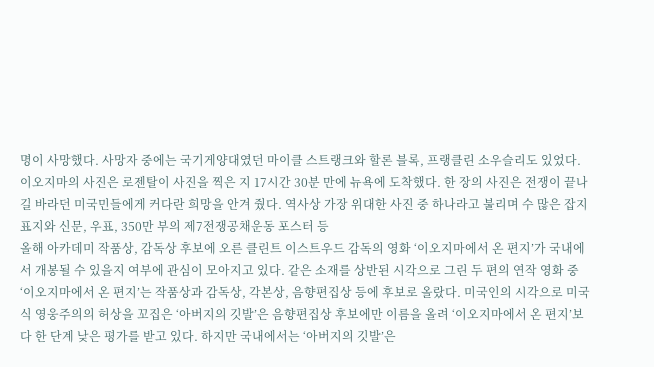명이 사망했다. 사망자 중에는 국기게양대였던 마이클 스트랭크와 할론 블록, 프랭클린 소우슬리도 있었다. 이오지마의 사진은 로젠탈이 사진을 찍은 지 17시간 30분 만에 뉴욕에 도착했다. 한 장의 사진은 전쟁이 끝나길 바라던 미국민들에게 커다란 희망을 안겨 줬다. 역사상 가장 위대한 사진 중 하나라고 불리며 수 많은 잡지표지와 신문, 우표, 350만 부의 제7전쟁공채운동 포스터 등
올해 아카데미 작품상, 감독상 후보에 오른 클린트 이스트우드 감독의 영화 ‘이오지마에서 온 편지’가 국내에서 개봉될 수 있을지 여부에 관심이 모아지고 있다. 같은 소재를 상반된 시각으로 그린 두 편의 연작 영화 중 ‘이오지마에서 온 편지’는 작품상과 감독상, 각본상, 음향편집상 등에 후보로 올랐다. 미국인의 시각으로 미국식 영웅주의의 허상을 꼬집은 ‘아버지의 깃발’은 음향편집상 후보에만 이름을 올려 ‘이오지마에서 온 편지’보다 한 단계 낮은 평가를 받고 있다. 하지만 국내에서는 ‘아버지의 깃발’은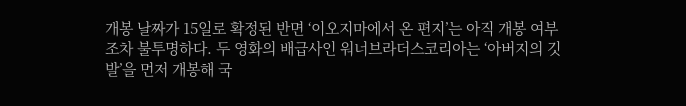개봉 날짜가 15일로 확정된 반면 ‘이오지마에서 온 편지’는 아직 개봉 여부조차 불투명하다. 두 영화의 배급사인 워너브라더스코리아는 ‘아버지의 깃발’을 먼저 개봉해 국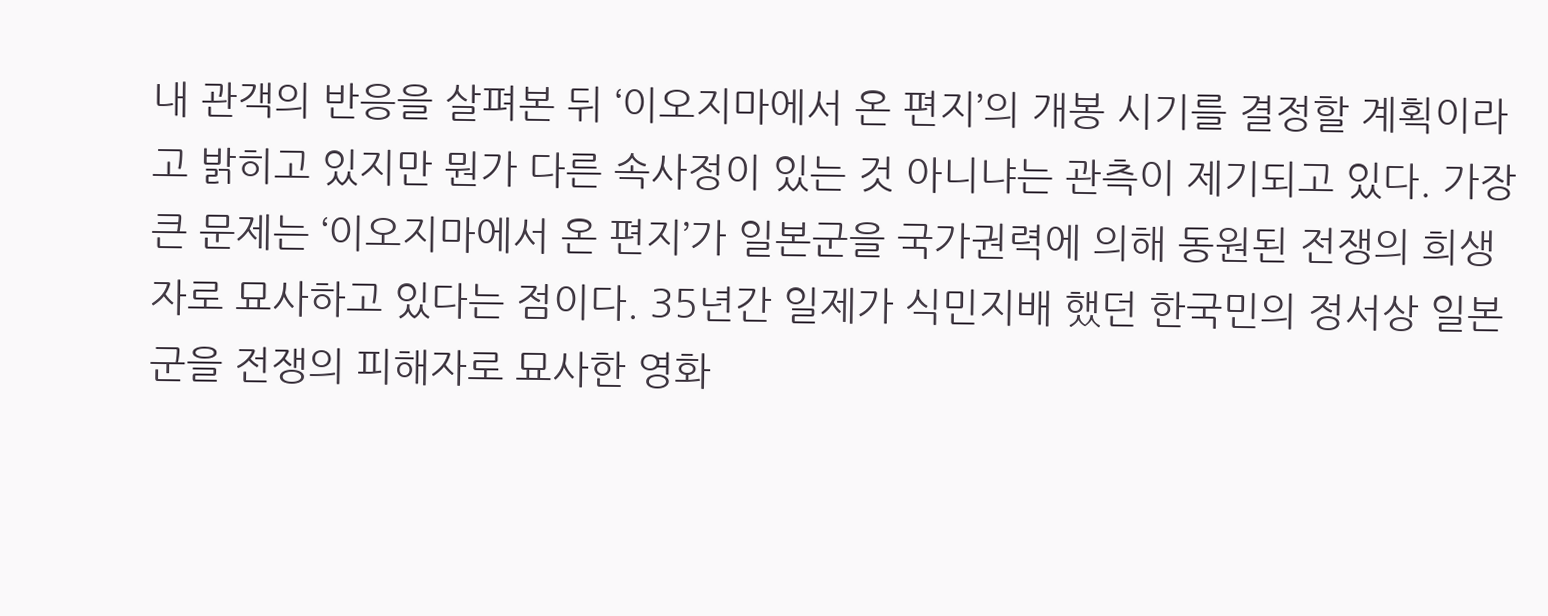내 관객의 반응을 살펴본 뒤 ‘이오지마에서 온 편지’의 개봉 시기를 결정할 계획이라고 밝히고 있지만 뭔가 다른 속사정이 있는 것 아니냐는 관측이 제기되고 있다. 가장 큰 문제는 ‘이오지마에서 온 편지’가 일본군을 국가권력에 의해 동원된 전쟁의 희생자로 묘사하고 있다는 점이다. 35년간 일제가 식민지배 했던 한국민의 정서상 일본군을 전쟁의 피해자로 묘사한 영화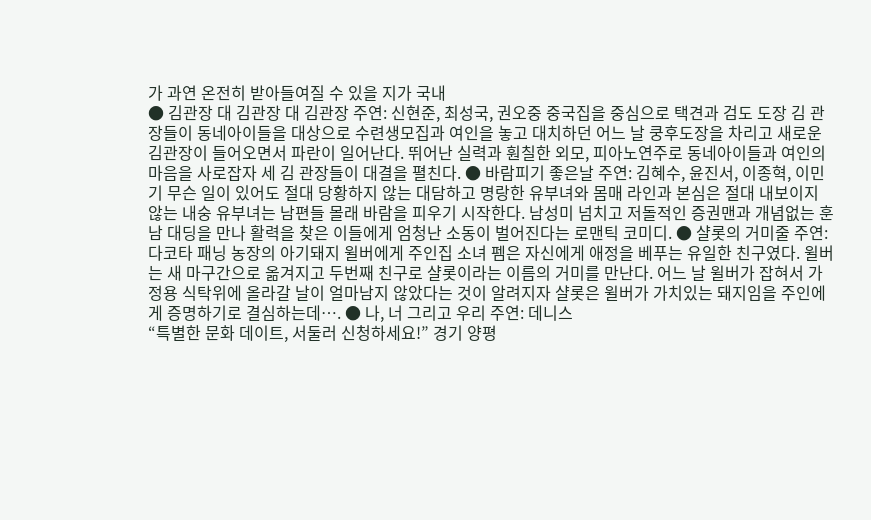가 과연 온전히 받아들여질 수 있을 지가 국내
● 김관장 대 김관장 대 김관장 주연: 신현준, 최성국, 권오중 중국집을 중심으로 택견과 검도 도장 김 관장들이 동네아이들을 대상으로 수련생모집과 여인을 놓고 대치하던 어느 날 쿵후도장을 차리고 새로운 김관장이 들어오면서 파란이 일어난다. 뛰어난 실력과 훤칠한 외모, 피아노연주로 동네아이들과 여인의 마음을 사로잡자 세 김 관장들이 대결을 펼친다. ● 바람피기 좋은날 주연: 김혜수, 윤진서, 이종혁, 이민기 무슨 일이 있어도 절대 당황하지 않는 대담하고 명랑한 유부녀와 몸매 라인과 본심은 절대 내보이지 않는 내숭 유부녀는 남편들 몰래 바람을 피우기 시작한다. 남성미 넘치고 저돌적인 증권맨과 개념없는 훈남 대딩을 만나 활력을 찾은 이들에게 엄청난 소동이 벌어진다는 로맨틱 코미디. ● 샬롯의 거미줄 주연: 다코타 패닝 농장의 아기돼지 윌버에게 주인집 소녀 펨은 자신에게 애정을 베푸는 유일한 친구였다. 윌버는 새 마구간으로 옮겨지고 두번째 친구로 샬롯이라는 이름의 거미를 만난다. 어느 날 윌버가 잡혀서 가정용 식탁위에 올라갈 날이 얼마남지 않았다는 것이 알려지자 샬롯은 윌버가 가치있는 돼지임을 주인에게 증명하기로 결심하는데…. ● 나, 너 그리고 우리 주연: 데니스
“특별한 문화 데이트, 서둘러 신청하세요!” 경기 양평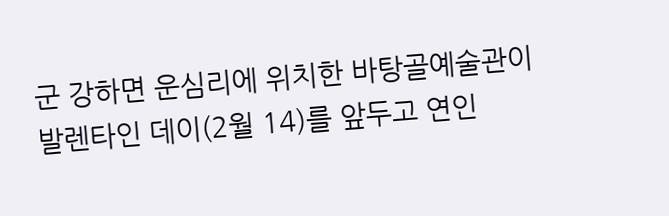군 강하면 운심리에 위치한 바탕골예술관이 발렌타인 데이(2월 14)를 앞두고 연인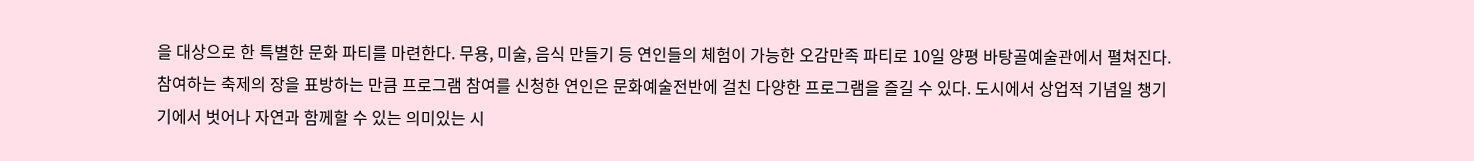을 대상으로 한 특별한 문화 파티를 마련한다. 무용, 미술, 음식 만들기 등 연인들의 체험이 가능한 오감만족 파티로 10일 양평 바탕골예술관에서 펼쳐진다. 참여하는 축제의 장을 표방하는 만큼 프로그램 참여를 신청한 연인은 문화예술전반에 걸친 다양한 프로그램을 즐길 수 있다. 도시에서 상업적 기념일 챙기기에서 벗어나 자연과 함께할 수 있는 의미있는 시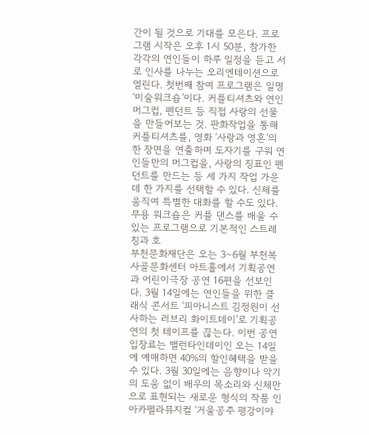간이 될 것으로 기대를 모은다. 프로그램 시작은 오후 1시 50분, 참가한 각각의 연인들이 하루 일정을 듣고 서로 인사를 나누는 오리엔테이션으로 열린다. 첫번째 참여 프로그램은 일명 ‘미술워크숍’이다. 커플티셔츠와 연인 머그컵, 펜던트 등 직접 사랑의 선물을 만들어보는 것. 판화작업을 통해 커플티셔츠를, 영화 ‘사랑과 영혼’의 한 장면을 연출하며 도자기를 구워 연인들만의 머그컵을, 사랑의 징표인 펜던트를 만드는 등 세 가지 작업 가운데 한 가지를 선택할 수 있다. 신체를 움직여 특별한 대화를 할 수도 있다. 무용 워크숍은 커플 댄스를 배울 수 있는 프로그램으로 기본적인 스트레칭과 호
부천문화재단은 오는 3∼6월 부천복사골문화센터 아트홀에서 기획공연과 어린이극장 공연 16편을 선보인다. 3월 14일에는 연인들을 위한 클래식 콘서트 ‘피아니스트 김정원이 선사하는 러브리 화이트데이’로 기획공연의 첫 테이프를 끊는다. 이번 공연 입장료는 밸런타인데이인 오는 14일에 예매하면 40%의 할인혜택을 받을 수 있다. 3월 30일에는 음향이나 악기의 도움 없이 배우의 목소리와 신체만으로 표현되는 새로운 형식의 작품 인 아카펠라뮤지컬 ‘거울공주 평강이야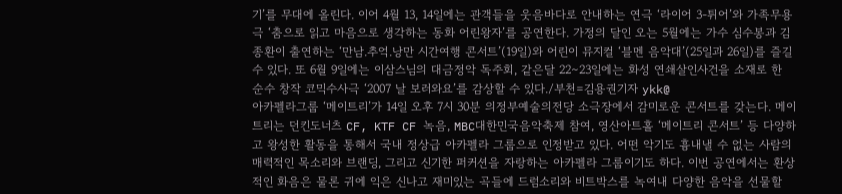기’를 무대에 올린다. 이어 4월 13, 14일에는 관객들을 웃음바다로 안내하는 연극 ‘라이어 3-튀어’와 가족무용극 ‘춤으로 읽고 마음으로 생각하는 동화 어린왕자’를 공연한다. 가정의 달인 오는 5월에는 가수 심수봉과 김종환이 출연하는 ‘만남.추억.낭만 시간여행 콘서트’(19일)와 어린이 뮤지컬 ‘블멘 음악대’(25일과 26일)를 즐길 수 있다. 또 6월 9일에는 이삼스님의 대금정악 독주회, 같은달 22∼23일에는 화성 연쇄살인사건을 소재로 한 순수 창작 코믹수사극 ‘2007 날 보러와요’를 감상할 수 있다./부천=김용권기자 ykk@
아카펠라그룹 ‘메이트리’가 14일 오후 7시 30분 의정부예술의전당 소극장에서 감미로운 콘서트를 갖는다. 메이트리는 던킨도너츠 CF, KTF CF 녹음, MBC대한민국음악축제 참여, 영산아트홀 ‘메이트리 콘서트’ 등 다양하고 왕성한 활동을 통해서 국내 정상급 아카펠라 그룹으로 인정받고 있다. 어떤 악기도 흉내낼 수 없는 사람의 매력적인 목소리와 브랜딩, 그리고 신기한 퍼커션을 자랑하는 아카펠라 그룹이기도 하다. 이번 공연에서는 환상적인 화음은 물론 귀에 익은 신나고 재미있는 곡들에 드럼소리와 비트박스를 녹여내 다양한 음악을 선물할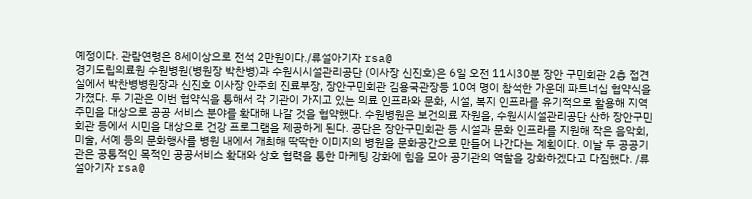예정이다. 관람연령은 8세이상으로 전석 2만원이다./류설아기자 rsa@
경기도립의료원 수원병원(병원장 박찬병)과 수원시시설관리공단 (이사장 신진호)은 6일 오전 11시30분 장안 구민회관 2층 접견실에서 박찬병병원장과 신진호 이사장 안주희 진료부장, 장안구민회관 김용국관장등 10여 명이 참석한 가운데 파트너십 협약식을 가졌다. 두 기관은 이번 협약식을 통해서 각 기관이 가지고 있는 의료 인프라와 문화, 시설, 복지 인프라를 유기적으로 활용해 지역 주민을 대상으로 공공 서비스 분야를 확대해 나갈 것을 협약했다. 수원병원은 보건의료 자원을, 수원시시설관리공단 산하 장안구민회관 등에서 시민을 대상으로 건강 프로그램을 제공하게 된다. 공단은 장안구민회관 등 시설과 문화 인프라를 지원해 작은 음악회, 미술, 서예 등의 문화행사를 병원 내에서 개최해 딱딱한 이미지의 병원을 문화공간으로 만들어 나간다는 계획이다. 이날 두 공공기관은 공통적인 목적인 공공서비스 확대와 상호 협력을 통한 마케팅 강화에 힘을 모아 공기관의 역할을 강화하겠다고 다짐했다. /류설아기자 rsa@